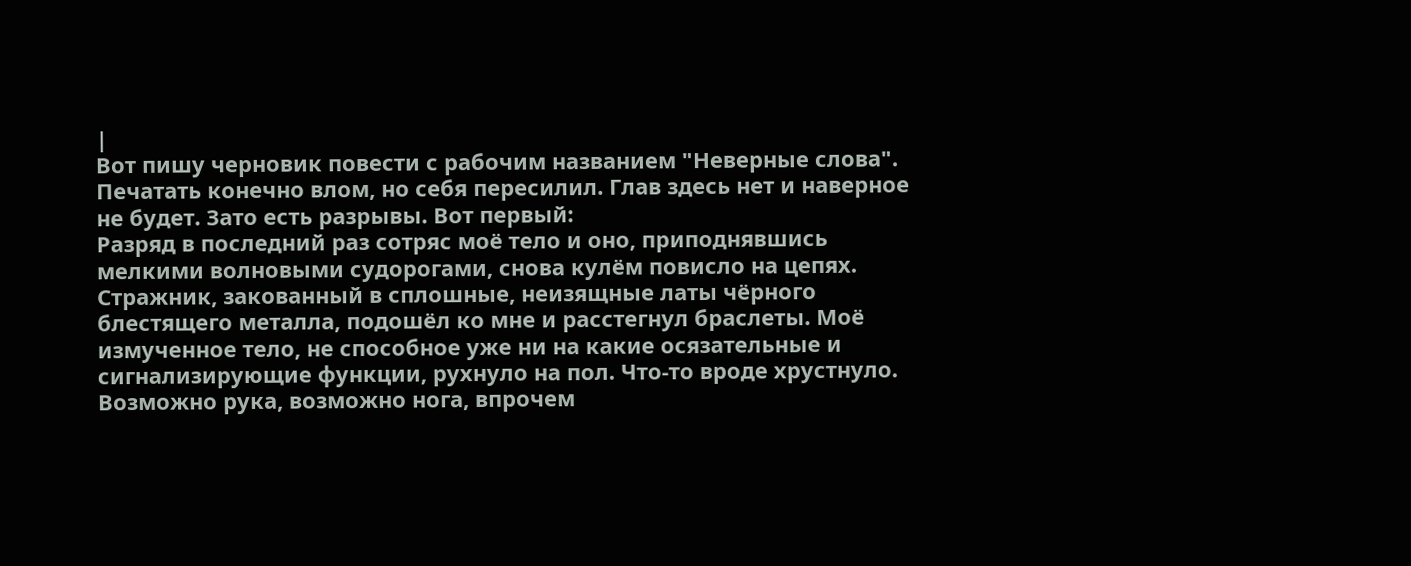|
Вот пишу черновик повести с рабочим названием "Неверные слова". Печатать конечно влом, но себя пересилил. Глав здесь нет и наверное не будет. Зато есть разрывы. Вот первый:
Разряд в последний раз сотряс моё тело и оно, приподнявшись мелкими волновыми судорогами, снова кулём повисло на цепях. Стражник, закованный в сплошные, неизящные латы чёрного блестящего металла, подошёл ко мне и расстегнул браслеты. Моё измученное тело, не способное уже ни на какие осязательные и сигнализирующие функции, рухнуло на пол. Что-то вроде хрустнуло. Возможно рука, возможно нога, впрочем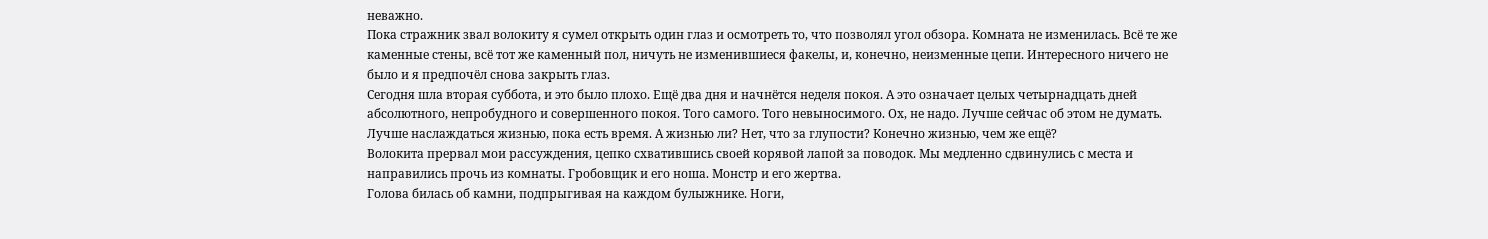неважно.
Пока стражник звал волокиту я сумел открыть один глаз и осмотреть то, что позволял угол обзора. Комната не изменилась. Всё те же каменные стены, всё тот же каменный пол, ничуть не изменившиеся факелы, и, конечно, неизменные цепи. Интересного ничего не было и я предпочёл снова закрыть глаз.
Сегодня шла вторая суббота, и это было плохо. Ещё два дня и начнётся неделя покоя. А это означает целых четырнадцать дней абсолютного, непробудного и совершенного покоя. Того самого. Того невыносимого. Ох, не надо. Лучше сейчас об этом не думать. Лучше наслаждаться жизнью, пока есть время. А жизнью ли? Нет, что за глупости? Конечно жизнью, чем же ещё?
Волокита прервал мои рассуждения, цепко схватившись своей корявой лапой за поводок. Мы медленно сдвинулись с места и направились прочь из комнаты. Гробовщик и его ноша. Монстр и его жертва.
Голова билась об камни, подпрыгивая на каждом булыжнике. Ноги,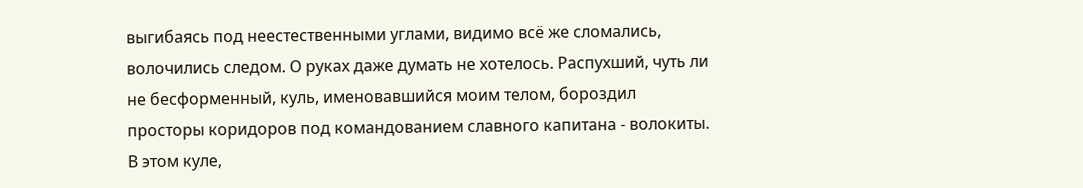выгибаясь под неестественными углами, видимо всё же сломались, волочились следом. О руках даже думать не хотелось. Распухший, чуть ли не бесформенный, куль, именовавшийся моим телом, бороздил просторы коридоров под командованием славного капитана - волокиты. В этом куле,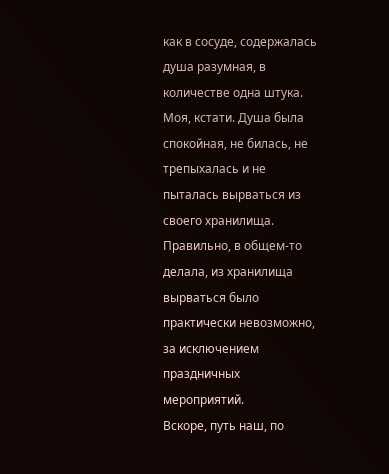как в сосуде, содержалась душа разумная, в количестве одна штука. Моя, кстати. Душа была спокойная, не билась, не трепыхалась и не пыталась вырваться из своего хранилища. Правильно, в общем-то делала, из хранилища вырваться было практически невозможно, за исключением праздничных мероприятий.
Вскоре, путь наш, по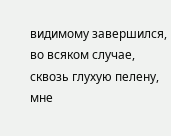видимому завершился, во всяком случае, сквозь глухую пелену, мне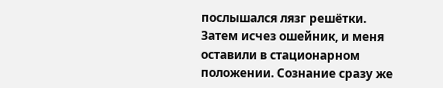послышался лязг решётки. Затем исчез ошейник, и меня оставили в стационарном положении. Сознание сразу же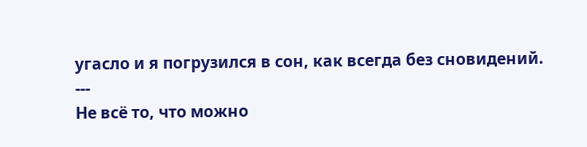угасло и я погрузился в сон, как всегда без сновидений.
---
Не всё то, что можно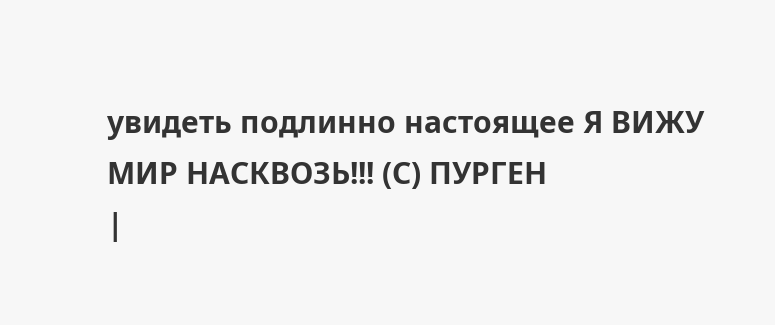увидеть подлинно настоящее Я ВИЖУ МИР НАСКВОЗЬ!!! (С) ПУРГЕН
|